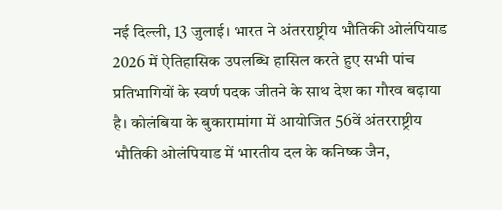नई दिल्ली, 13 जुलाई। भारत ने अंतरराष्ट्रीय भौतिकी ओलंपियाड 2026 में ऐतिहासिक उपलब्धि हासिल करते हुए सभी पांच प्रतिभागियों के स्वर्ण पदक जीतने के साथ देश का गौरव बढ़ाया है। कोलंबिया के बुकारामांगा में आयोजित 56वें अंतरराष्ट्रीय भौतिकी ओलंपियाड में भारतीय दल के कनिष्क जैन,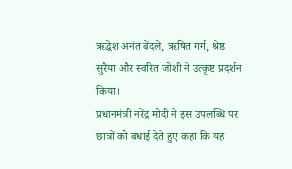ऋद्धेश अनंत बेंदले, ऋषित गर्ग, श्रेष्ठ सुरैया और स्वरित जोशी ने उत्कृष्ट प्रदर्शन किया।
प्रधानमंत्री नरेंद्र मोदी ने इस उपलब्धि पर छात्रों को बधाई देते हुए कहा कि यह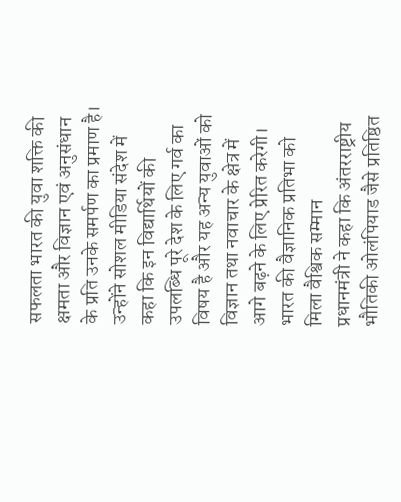सफलता भारत की युवा शक्ति की क्षमता और विज्ञान एवं अनुसंधान के प्रति उनके समर्पण का प्रमाण है। उन्होंने सोशल मीडिया संदेश में कहा कि इन विद्यार्थियों की उपलब्धि पूरे देश के लिए गर्व का विषय है और यह अन्य युवाओं को विज्ञान तथा नवाचार के क्षेत्र में आगे बढ़ने के लिए प्रेरित करेगी।
भारत की वैज्ञानिक प्रतिभा को मिला वैश्विक सम्मान
प्रधानमंत्री ने कहा कि अंतरराष्ट्रीय भौतिकी ओलंपियाड जैसे प्रतिष्ठित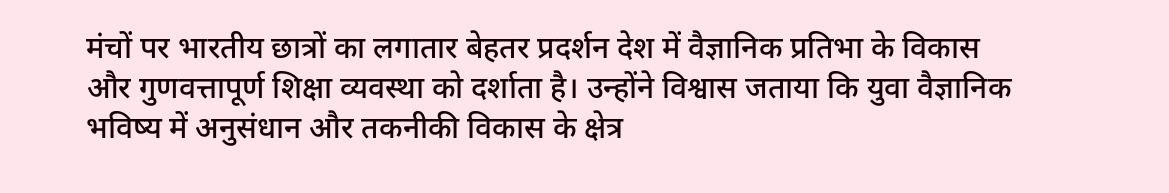मंचों पर भारतीय छात्रों का लगातार बेहतर प्रदर्शन देश में वैज्ञानिक प्रतिभा के विकास और गुणवत्तापूर्ण शिक्षा व्यवस्था को दर्शाता है। उन्होंने विश्वास जताया कि युवा वैज्ञानिक भविष्य में अनुसंधान और तकनीकी विकास के क्षेत्र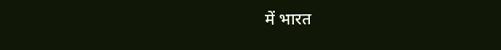में भारत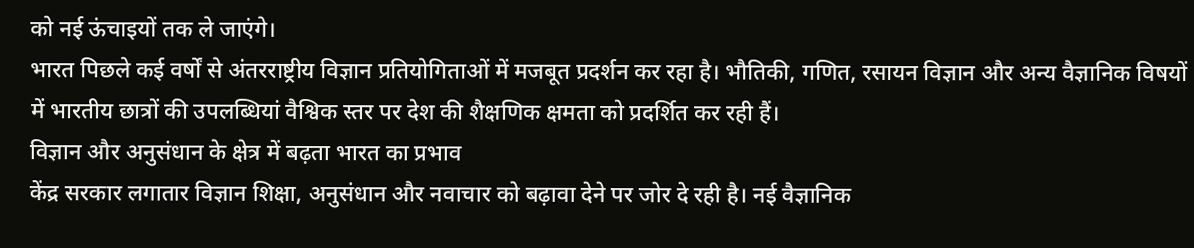को नई ऊंचाइयों तक ले जाएंगे।
भारत पिछले कई वर्षों से अंतरराष्ट्रीय विज्ञान प्रतियोगिताओं में मजबूत प्रदर्शन कर रहा है। भौतिकी, गणित, रसायन विज्ञान और अन्य वैज्ञानिक विषयों में भारतीय छात्रों की उपलब्धियां वैश्विक स्तर पर देश की शैक्षणिक क्षमता को प्रदर्शित कर रही हैं।
विज्ञान और अनुसंधान के क्षेत्र में बढ़ता भारत का प्रभाव
केंद्र सरकार लगातार विज्ञान शिक्षा, अनुसंधान और नवाचार को बढ़ावा देने पर जोर दे रही है। नई वैज्ञानिक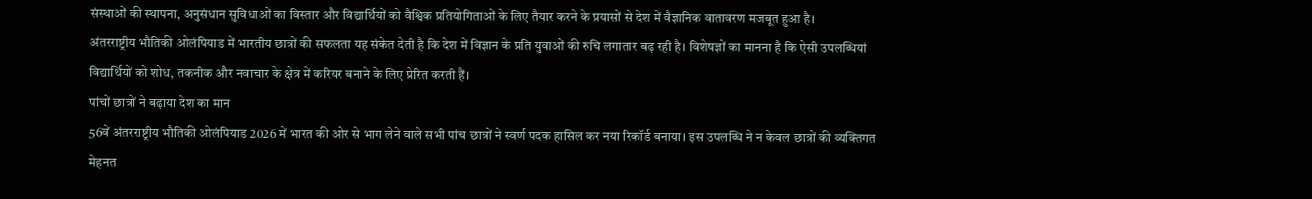संस्थाओं की स्थापना, अनुसंधान सुविधाओं का विस्तार और विद्यार्थियों को वैश्विक प्रतियोगिताओं के लिए तैयार करने के प्रयासों से देश में वैज्ञानिक वातावरण मजबूत हुआ है।
अंतरराष्ट्रीय भौतिकी ओलंपियाड में भारतीय छात्रों की सफलता यह संकेत देती है कि देश में विज्ञान के प्रति युवाओं की रुचि लगातार बढ़ रही है। विशेषज्ञों का मानना है कि ऐसी उपलब्धियां विद्यार्थियों को शोध, तकनीक और नवाचार के क्षेत्र में करियर बनाने के लिए प्रेरित करती हैं।
पांचों छात्रों ने बढ़ाया देश का मान
56वें अंतरराष्ट्रीय भौतिकी ओलंपियाड 2026 में भारत की ओर से भाग लेने वाले सभी पांच छात्रों ने स्वर्ण पदक हासिल कर नया रिकॉर्ड बनाया। इस उपलब्धि ने न केवल छात्रों की व्यक्तिगत मेहनत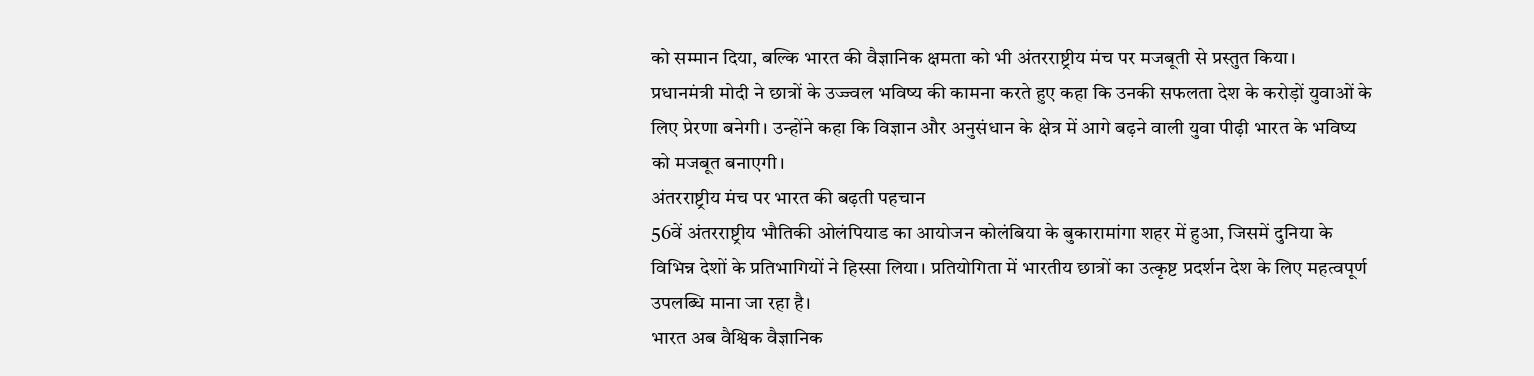को सम्मान दिया, बल्कि भारत की वैज्ञानिक क्षमता को भी अंतरराष्ट्रीय मंच पर मजबूती से प्रस्तुत किया।
प्रधानमंत्री मोदी ने छात्रों के उज्ज्वल भविष्य की कामना करते हुए कहा कि उनकी सफलता देश के करोड़ों युवाओं के लिए प्रेरणा बनेगी। उन्होंने कहा कि विज्ञान और अनुसंधान के क्षेत्र में आगे बढ़ने वाली युवा पीढ़ी भारत के भविष्य को मजबूत बनाएगी।
अंतरराष्ट्रीय मंच पर भारत की बढ़ती पहचान
56वें अंतरराष्ट्रीय भौतिकी ओलंपियाड का आयोजन कोलंबिया के बुकारामांगा शहर में हुआ, जिसमें दुनिया के विभिन्न देशों के प्रतिभागियों ने हिस्सा लिया। प्रतियोगिता में भारतीय छात्रों का उत्कृष्ट प्रदर्शन देश के लिए महत्वपूर्ण उपलब्धि माना जा रहा है।
भारत अब वैश्विक वैज्ञानिक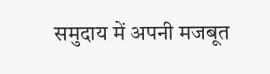समुदाय में अपनी मजबूत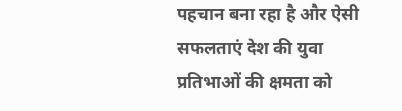पहचान बना रहा है और ऐसी सफलताएं देश की युवा प्रतिभाओं की क्षमता को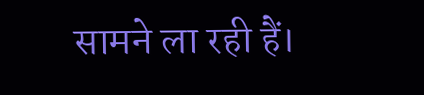सामने ला रही हैं।